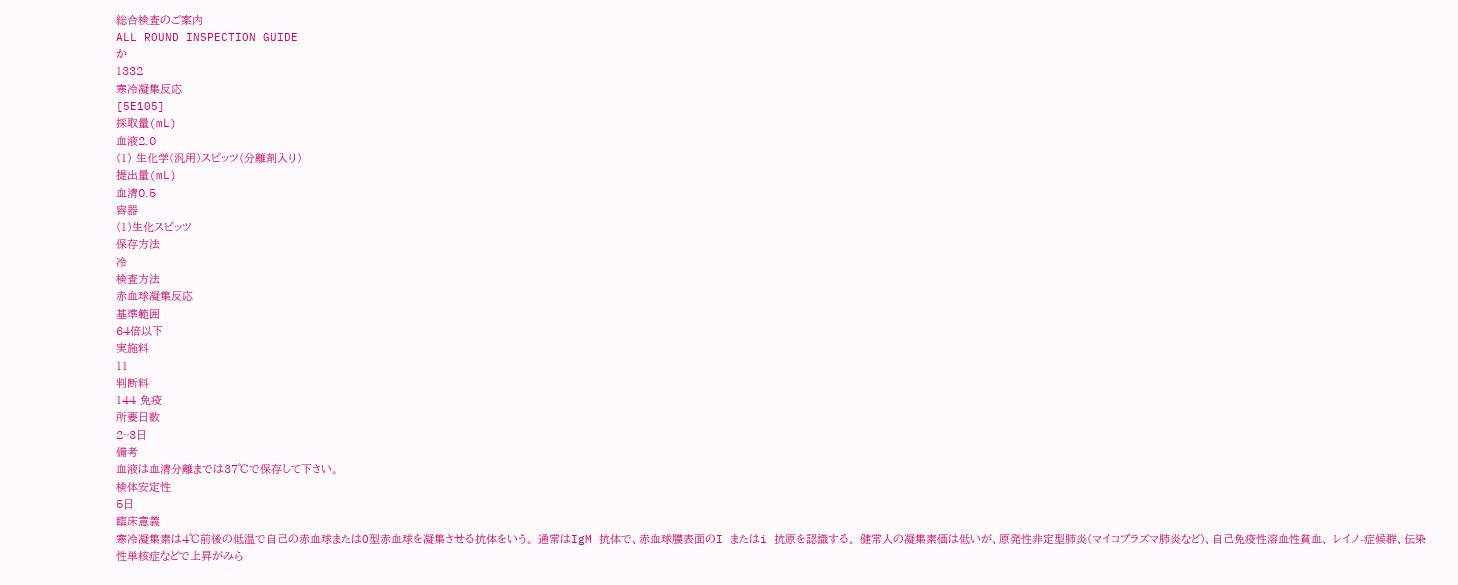総合検査のご案内
ALL ROUND INSPECTION GUIDE
か
1332
寒冷凝集反応
[5E105]
採取量(mL)
血液2.0
(1) 生化学(汎用)スピッツ(分離剤入り)
提出量(mL)
血清0.5
容器
(1)生化スピッツ
保存方法
冷
検査方法
赤血球凝集反応
基準範囲
64倍以下
実施料
11
判断料
144 免疫
所要日数
2~3日
備考
血液は血清分離までは37℃で保存して下さい。
検体安定性
5日
臨床意義
寒冷凝集素は4℃前後の低温で自己の赤血球またはO型赤血球を凝集させる抗体をいう。 通常はIgM 抗体で、赤血球膜表面のI またはi 抗原を認識する。 健常人の凝集素価は低いが、原発性非定型肺炎(マイコプラズマ肺炎など)、自己免疫性溶血性貧血、 レイノ-症候群、伝染性単核症などで上昇がみら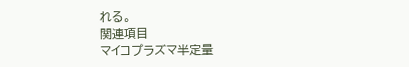れる。
関連項目
マイコプラズマ半定量